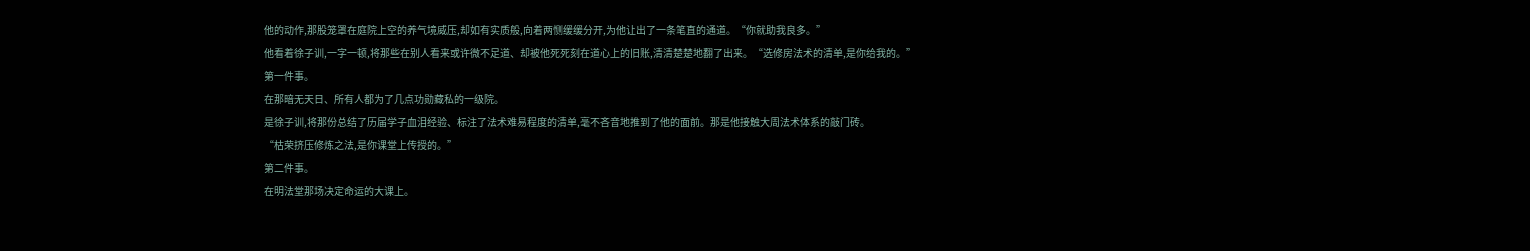他的动作,那股笼罩在庭院上空的养气境威压,却如有实质般,向着两恻缓缓分开,为他让出了一条笔直的通道。“你就助我良多。”
他看着徐子训,一字一顿,将那些在别人看来或许微不足道、却被他死死刻在道心上的旧账,清清楚楚地翻了出来。“选修房法术的清单,是你给我的。”
第一件事。
在那暗无天日、所有人都为了几点功勋藏私的一级院。
是徐子训,将那份总结了历届学子血泪经验、标注了法术难易程度的清单,毫不吝音地推到了他的面前。那是他接触大周法术体系的敲门砖。
“枯荣挤压修炼之法,是你课堂上传授的。”
第二件事。
在明法堂那场决定命运的大课上。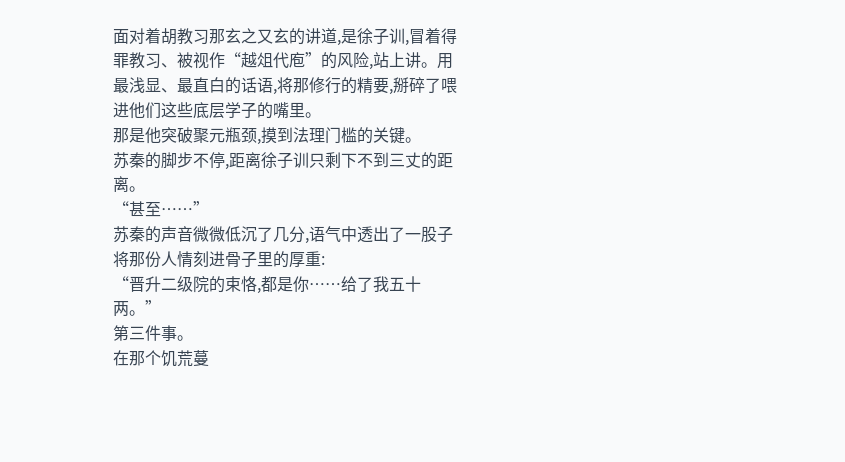面对着胡教习那玄之又玄的讲道,是徐子训,冒着得罪教习、被视作“越俎代庖”的风险,站上讲。用最浅显、最直白的话语,将那修行的精要,掰碎了喂进他们这些底层学子的嘴里。
那是他突破聚元瓶颈,摸到法理门槛的关键。
苏秦的脚步不停,距离徐子训只剩下不到三丈的距离。
“甚至……”
苏秦的声音微微低沉了几分,语气中透出了一股子将那份人情刻进骨子里的厚重:
“晋升二级院的束恪,都是你……给了我五十两。”
第三件事。
在那个饥荒蔓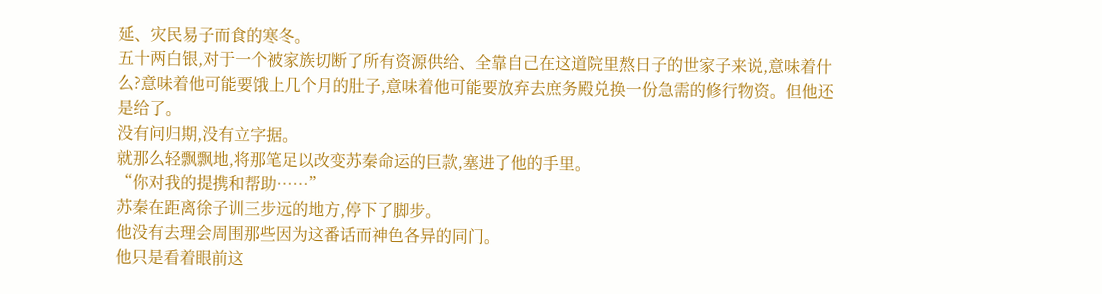延、灾民易子而食的寒冬。
五十两白银,对于一个被家族切断了所有资源供给、全靠自己在这道院里熬日子的世家子来说,意味着什么?意味着他可能要饿上几个月的肚子,意味着他可能要放弃去庶务殿兑换一份急需的修行物资。但他还是给了。
没有问归期,没有立字据。
就那么轻飘飘地,将那笔足以改变苏秦命运的巨款,塞进了他的手里。
“你对我的提携和帮助……”
苏秦在距离徐子训三步远的地方,停下了脚步。
他没有去理会周围那些因为这番话而神色各异的同门。
他只是看着眼前这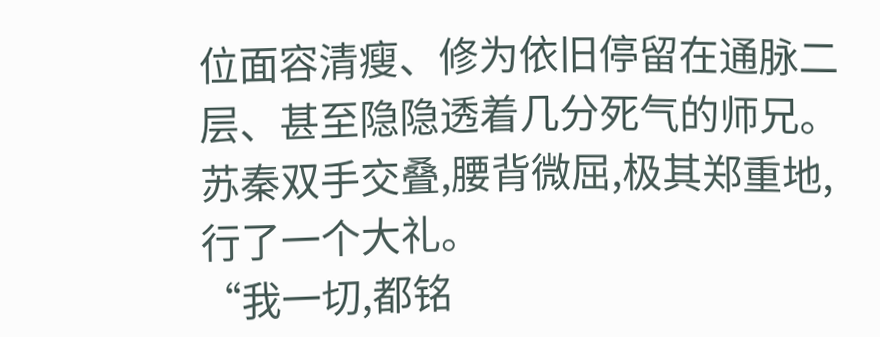位面容清瘦、修为依旧停留在通脉二层、甚至隐隐透着几分死气的师兄。苏秦双手交叠,腰背微屈,极其郑重地,行了一个大礼。
“我一切,都铭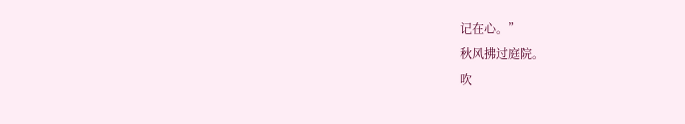记在心。”
秋风拂过庭院。
吹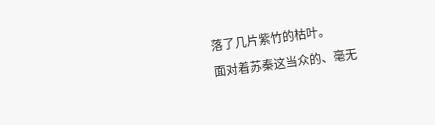落了几片紫竹的枯叶。
面对着苏秦这当众的、毫无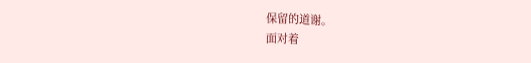保留的道谢。
面对着